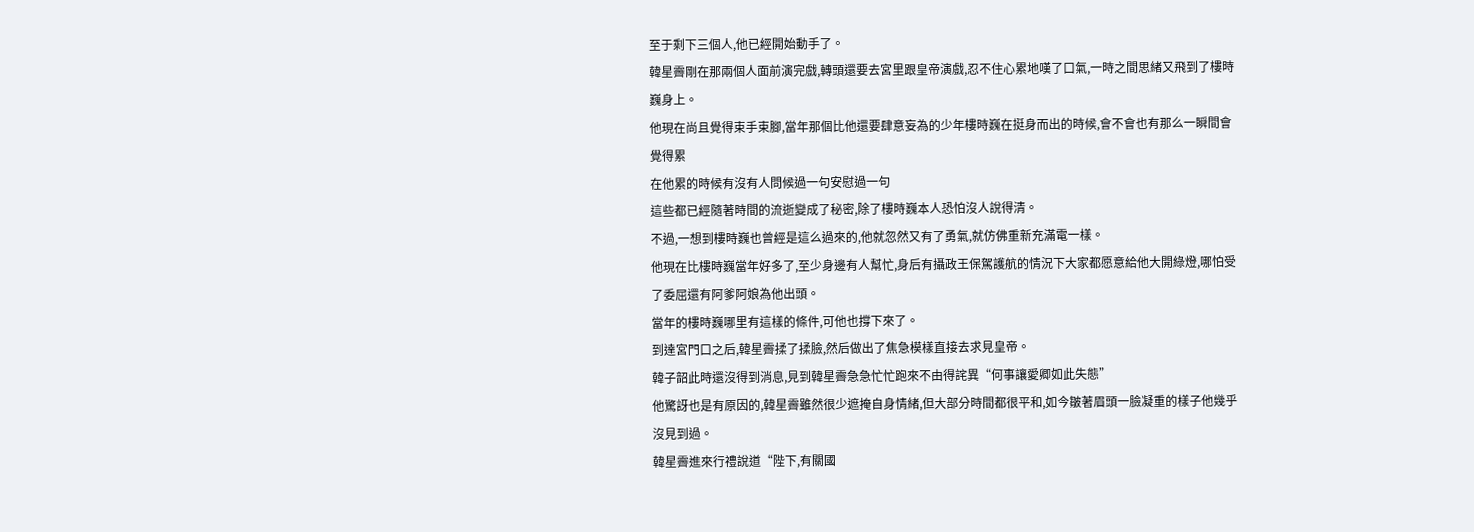至于剩下三個人,他已經開始動手了。
韓星霽剛在那兩個人面前演完戲,轉頭還要去宮里跟皇帝演戲,忍不住心累地嘆了口氣,一時之間思緒又飛到了樓時巍身上。
他現在尚且覺得束手束腳,當年那個比他還要肆意妄為的少年樓時巍在挺身而出的時候,會不會也有那么一瞬間會覺得累
在他累的時候有沒有人問候過一句安慰過一句
這些都已經隨著時間的流逝變成了秘密,除了樓時巍本人恐怕沒人說得清。
不過,一想到樓時巍也曾經是這么過來的,他就忽然又有了勇氣,就仿佛重新充滿電一樣。
他現在比樓時巍當年好多了,至少身邊有人幫忙,身后有攝政王保駕護航的情況下大家都愿意給他大開綠燈,哪怕受了委屈還有阿爹阿娘為他出頭。
當年的樓時巍哪里有這樣的條件,可他也撐下來了。
到達宮門口之后,韓星霽揉了揉臉,然后做出了焦急模樣直接去求見皇帝。
韓子韶此時還沒得到消息,見到韓星霽急急忙忙跑來不由得詫異“何事讓愛卿如此失態”
他驚訝也是有原因的,韓星霽雖然很少遮掩自身情緒,但大部分時間都很平和,如今皺著眉頭一臉凝重的樣子他幾乎沒見到過。
韓星霽進來行禮說道“陛下,有關國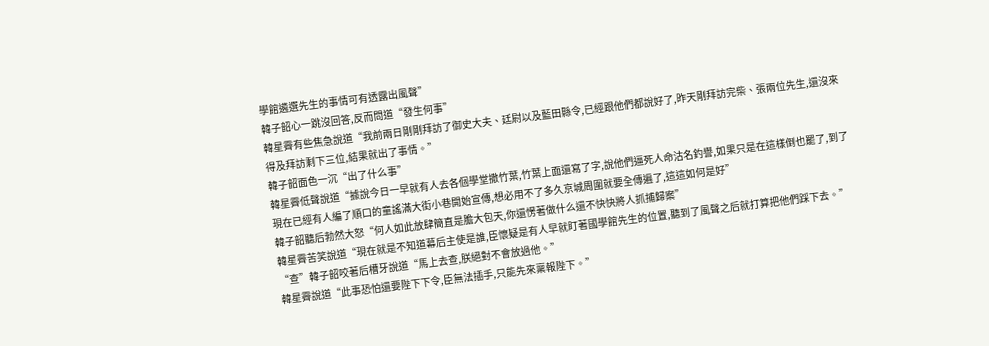學館遴選先生的事情可有透露出風聲”
韓子韶心一跳沒回答,反而問道“發生何事”
韓星霽有些焦急說道“我前兩日剛剛拜訪了御史大夫、廷尉以及藍田縣令,已經跟他們都說好了,昨天剛拜訪完柴、張兩位先生,還沒來得及拜訪剩下三位,結果就出了事情。”
韓子韶面色一沉“出了什么事”
韓星霽低聲說道“據說今日一早就有人去各個學堂撒竹葉,竹葉上面還寫了字,說他們逼死人命沽名釣譽,如果只是在這樣倒也罷了,到了現在已經有人編了順口的童謠滿大街小巷開始宣傳,想必用不了多久京城周圍就要全傳遍了,這這如何是好”
韓子韶聽后勃然大怒“何人如此放肆簡直是膽大包天,你還愣著做什么還不快快將人抓捕歸案”
韓星霽苦笑說道“現在就是不知道幕后主使是誰,臣懷疑是有人早就盯著國學館先生的位置,聽到了風聲之后就打算把他們踩下去。”
“查”韓子韶咬著后槽牙說道“馬上去查,朕絕對不會放過他。”
韓星霽說道“此事恐怕還要陛下下令,臣無法插手,只能先來稟報陛下。”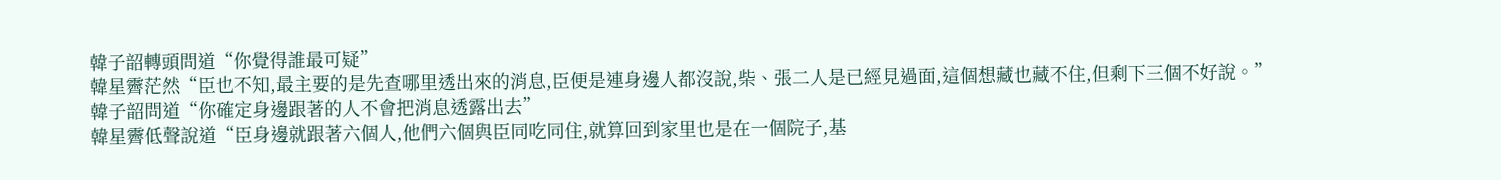韓子韶轉頭問道“你覺得誰最可疑”
韓星霽茫然“臣也不知,最主要的是先查哪里透出來的消息,臣便是連身邊人都沒說,柴、張二人是已經見過面,這個想藏也藏不住,但剩下三個不好說。”
韓子韶問道“你確定身邊跟著的人不會把消息透露出去”
韓星霽低聲說道“臣身邊就跟著六個人,他們六個與臣同吃同住,就算回到家里也是在一個院子,基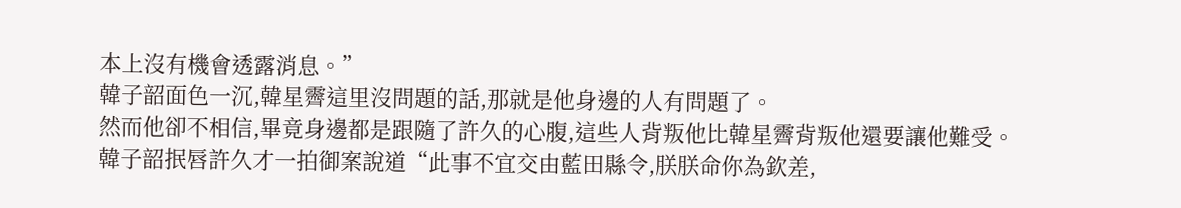本上沒有機會透露消息。”
韓子韶面色一沉,韓星霽這里沒問題的話,那就是他身邊的人有問題了。
然而他卻不相信,畢竟身邊都是跟隨了許久的心腹,這些人背叛他比韓星霽背叛他還要讓他難受。
韓子韶抿唇許久才一拍御案說道“此事不宜交由藍田縣令,朕朕命你為欽差,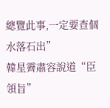總覽此事,一定要查個水落石出”
韓星霽肅容說道“臣領旨”